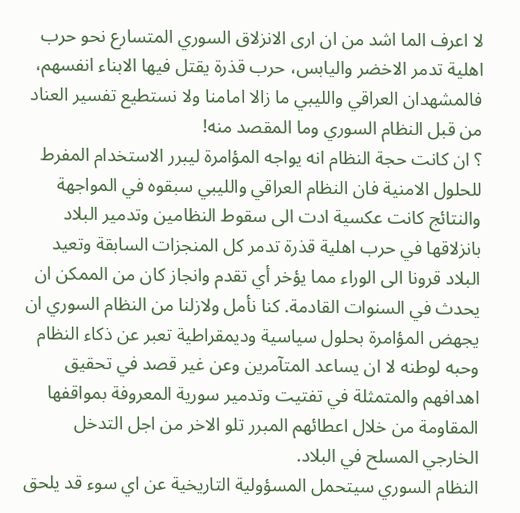لا اعرف الما اشد من ان ارى الانزلاق السوري المتسارع نحو حرب اهلية تدمر الاخضر واليابس، حرب قذرة يقتل فيها الابناء انفسهم، فالمشهدان العراقي والليبي ما زالا امامنا ولا نستطيع تفسير العناد من قبل النظام السوري وما المقصد منه!
؟ ان كانت حجة النظام انه يواجه المؤامرة ليبرر الاستخدام المفرط للحلول الامنية فان النظام العراقي والليبي سبقوه في المواجهة والنتائج كانت عكسية ادت الى سقوط النظامين وتدمير البلاد بانزلاقها في حرب اهلية قذرة تدمر كل المنجزات السابقة وتعيد البلاد قرونا الى الوراء مما يؤخر أي تقدم وانجاز كان من الممكن ان يحدث في السنوات القادمة. كنا نأمل ولازلنا من النظام السوري ان يجهض المؤامرة بحلول سياسية وديمقراطية تعبر عن ذكاء النظام وحبه لوطنه لا ان يساعد المتآمرين وعن غير قصد في تحقيق اهدافهم والمتمثلة في تفتيت وتدمير سورية المعروفة بمواقفها المقاومة من خلال اعطائهم المبرر تلو الاخر من اجل التدخل الخارجي المسلح في البلاد.
النظام السوري سيتحمل المسؤولية التاريخية عن اي سوء قد يلحق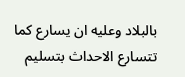بالبلاد وعليه ان يسارع كما تتسارع الاحداث بتسليم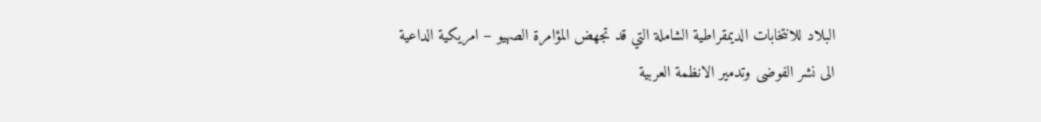البلاد للانتخابات الديمقراطية الشاملة التي قد تجهض المؤامرة الصهيو – امريكية الداعية الى نشر الفوضى وتدمير الانظمة العربية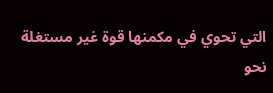التي تحوي في مكمنها قوة غير مستغلة نحو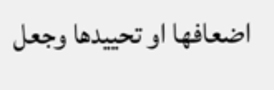اضعافها او تحييدها وجعل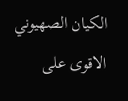الكيان الصهيوني الاقوى على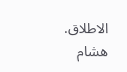الاطلاق.
هشام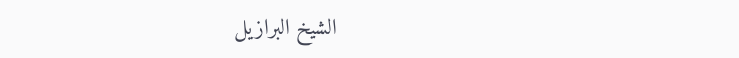الشيخ البرازيل